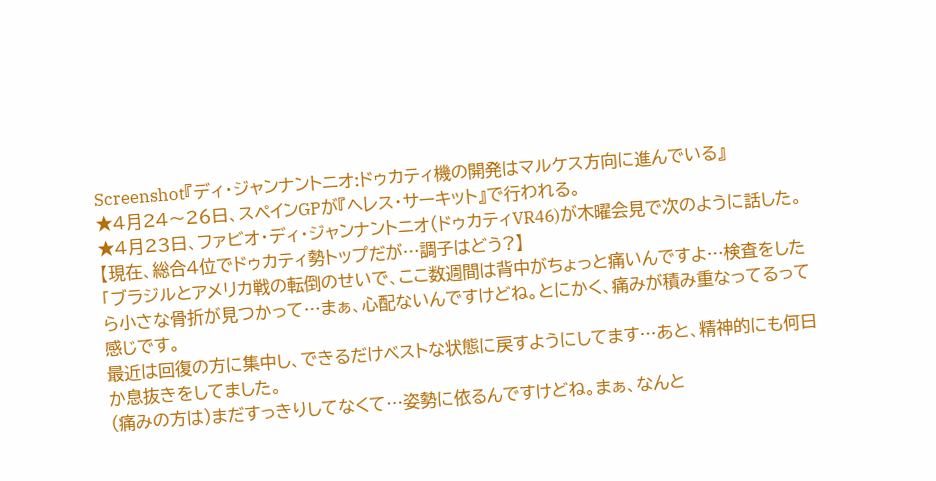Screenshot『ディ・ジャンナントニオ:ドゥカティ機の開発はマルケス方向に進んでいる』
★4月24〜26日、スペインGPが『ヘレス・サーキット』で行われる。
★4月23日、ファビオ・ディ・ジャンナントニオ(ドゥカティVR46)が木曜会見で次のように話した。
【現在、総合4位でドゥカティ勢トップだが…調子はどう?】
「ブラジルとアメリカ戦の転倒のせいで、ここ数週間は背中がちょっと痛いんですよ…検査をしたら小さな骨折が見つかって…まぁ、心配ないんですけどね。とにかく、痛みが積み重なってるって感じです。
最近は回復の方に集中し、できるだけベストな状態に戻すようにしてます…あと、精神的にも何日か息抜きをしてました。
(痛みの方は)まだすっきりしてなくて…姿勢に依るんですけどね。まぁ、なんと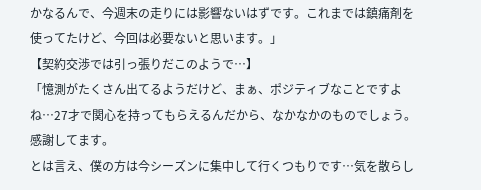かなるんで、今週末の走りには影響ないはずです。これまでは鎮痛剤を使ってたけど、今回は必要ないと思います。」
【契約交渉では引っ張りだこのようで…】
「憶測がたくさん出てるようだけど、まぁ、ポジティブなことですよね…27才で関心を持ってもらえるんだから、なかなかのものでしょう。感謝してます。
とは言え、僕の方は今シーズンに集中して行くつもりです…気を散らし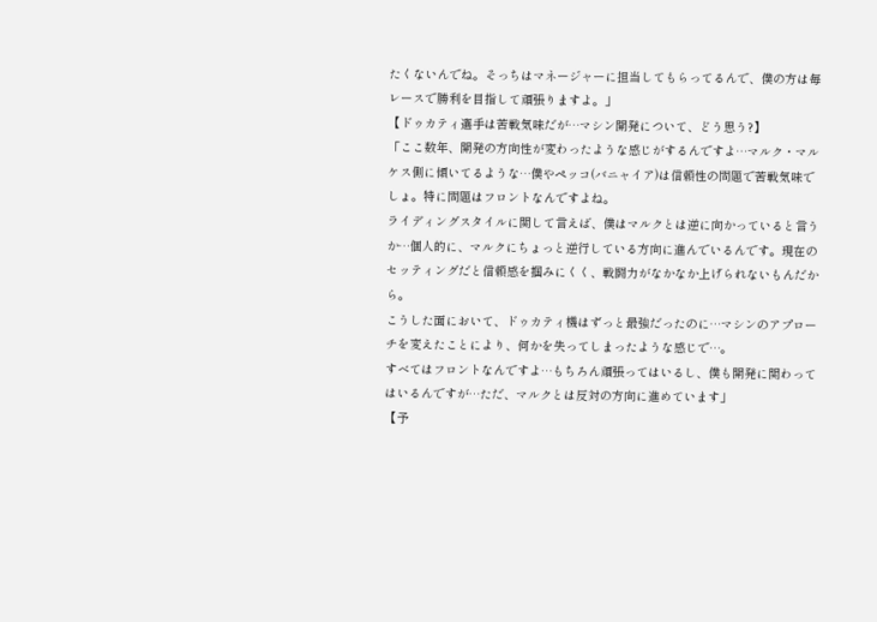たくないんでね。そっちはマネージャーに担当してもらってるんで、僕の方は毎レースで勝利を目指して頑張りますよ。」
【ドゥカティ選手は苦戦気味だが…マシン開発について、どう思う?】
「ここ数年、開発の方向性が変わったような感じがするんですよ…マルク・マルケス側に傾いてるような…僕やペッコ(バニャイア)は信頼性の問題で苦戦気味でしょ。特に問題はフロントなんですよね。
ライディングスタイルに関して言えば、僕はマルクとは逆に向かっていると言うか…個人的に、マルクにちょっと逆行している方向に進んでいるんです。現在のセッティングだと信頼感を掴みにくく、戦闘力がなかなか上げられないもんだから。
こうした面において、ドゥカティ機はずっと最強だったのに…マシンのアプローチを変えたことにより、何かを失ってしまったような感じで…。
すべてはフロントなんですよ…もちろん頑張ってはいるし、僕も開発に関わってはいるんですが…ただ、マルクとは反対の方向に進めています」
【予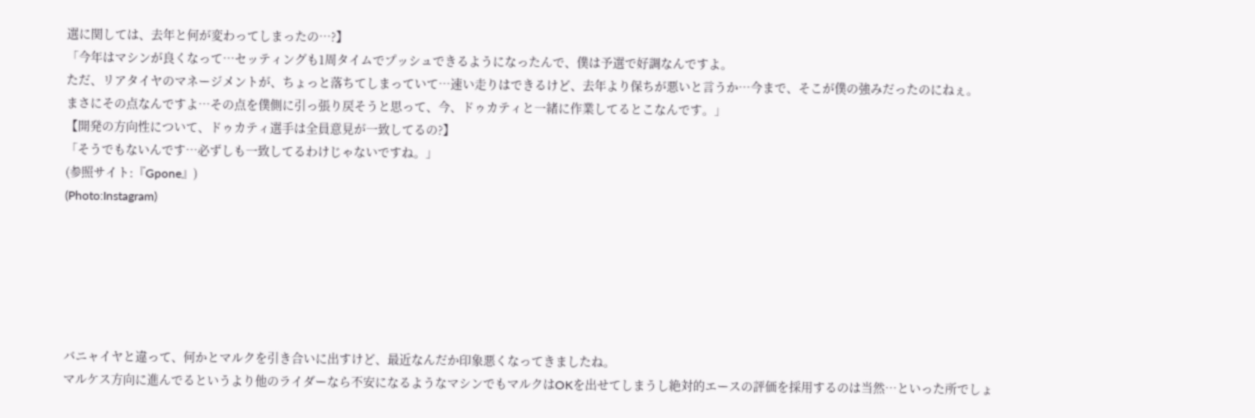選に関しては、去年と何が変わってしまったの…?】
「今年はマシンが良くなって…セッティングも1周タイムでプッシュできるようになったんで、僕は予選で好調なんですよ。
ただ、リアタイヤのマネージメントが、ちょっと落ちてしまっていて…速い走りはできるけど、去年より保ちが悪いと言うか…今まで、そこが僕の強みだったのにねぇ。
まさにその点なんですよ…その点を僕側に引っ張り戻そうと思って、今、ドゥカティと一緒に作業してるとこなんです。」
【開発の方向性について、ドゥカティ選手は全員意見が一致してるの?】
「そうでもないんです…必ずしも一致してるわけじゃないですね。」
(参照サイト:『Gpone』)
(Photo:Instagram)






バニャイヤと違って、何かとマルクを引き合いに出すけど、最近なんだか印象悪くなってきましたね。
マルケス方向に進んでるというより他のライダーなら不安になるようなマシンでもマルクはOKを出せてしまうし絶対的エースの評価を採用するのは当然…といった所でしょ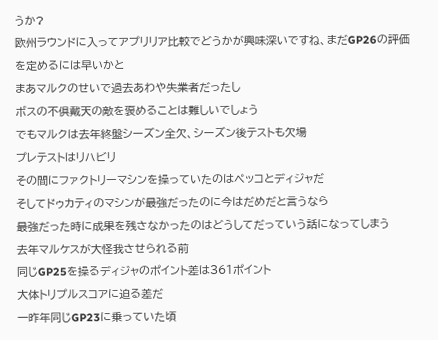うか?
欧州ラウンドに入ってアプリリア比較でどうかが興味深いですね、まだGP26の評価を定めるには早いかと
まあマルクのせいで過去あわや失業者だったし
ボスの不倶戴天の敵を褒めることは難しいでしょう
でもマルクは去年終盤シーズン全欠、シーズン後テストも欠場
プレテストはリハビリ
その間にファクトリーマシンを操っていたのはペッコとディジャだ
そしてドゥカティのマシンが最強だったのに今はだめだと言うなら
最強だった時に成果を残さなかったのはどうしてだっていう話になってしまう
去年マルケスが大怪我させられる前
同じGP25を操るディジャのポイント差は361ポイント
大体トリプルスコアに迫る差だ
一昨年同じGP23に乗っていた頃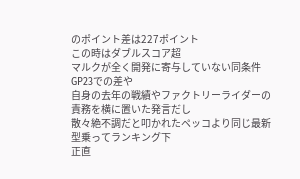のポイント差は227ポイント
この時はダブルスコア超
マルクが全く開発に寄与していない同条件GP23での差や
自身の去年の戦績やファクトリーライダーの責務を横に置いた発言だし
散々絶不調だと叩かれたペッコより同じ最新型乗ってランキング下
正直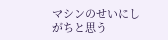マシンのせいにしがちと思う